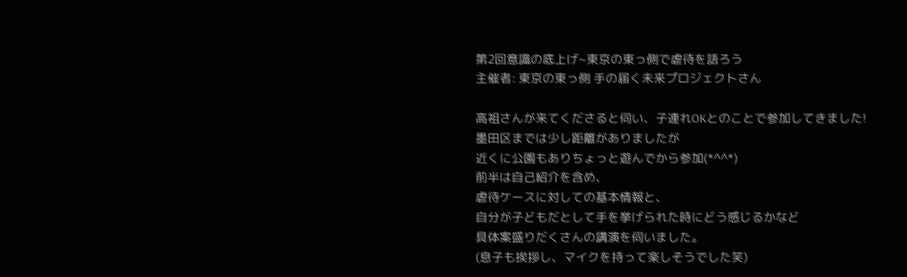第2回意識の底上げ~東京の東っ側で虐待を語ろう
主催者: 東京の東っ側 手の届く未来プロジェクトさん

高祖さんが来てくださると伺い、子連れOKとのことで参加してきました!
墨田区までは少し距離がありましたが
近くに公園もありちょっと遊んでから参加(*^^*)
前半は自己紹介を含め、
虐待ケースに対しての基本情報と、
自分が子どもだとして手を挙げられた時にどう感じるかなど
具体案盛りだくさんの講演を伺いました。
(息子も挨拶し、マイクを持って楽しそうでした笑)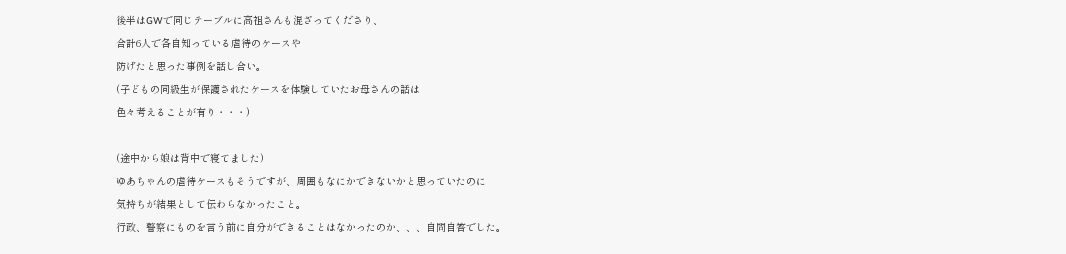後半はGWで同じテーブルに高祖さんも混ざってくださり、
合計6人で各自知っている虐待のケースや
防げたと思った事例を話し合い。
(子どもの同級生が保護されたケースを体験していたお母さんの話は
色々考えることが有り・・・)

(途中から娘は背中で寝てました)
ゆあちゃんの虐待ケースもそうですが、周囲もなにかできないかと思っていたのに
気持ちが結果として伝わらなかったこと。
行政、警察にものを言う前に自分ができることはなかったのか、、、自問自答でした。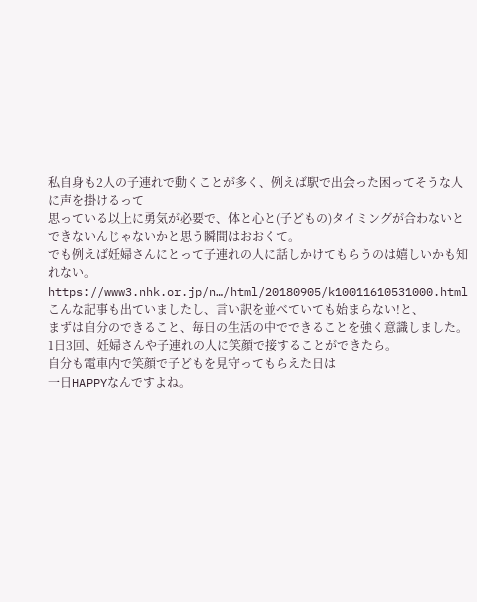私自身も2人の子連れで動くことが多く、例えば駅で出会った困ってそうな人に声を掛けるって
思っている以上に勇気が必要で、体と心と(子どもの)タイミングが合わないと
できないんじゃないかと思う瞬間はおおくて。
でも例えば妊婦さんにとって子連れの人に話しかけてもらうのは嬉しいかも知れない。
https://www3.nhk.or.jp/n…/html/20180905/k10011610531000.html
こんな記事も出ていましたし、言い訳を並べていても始まらない!と、
まずは自分のできること、毎日の生活の中でできることを強く意識しました。
1日3回、妊婦さんや子連れの人に笑顔で接することができたら。
自分も電車内で笑顔で子どもを見守ってもらえた日は
一日HAPPYなんですよね。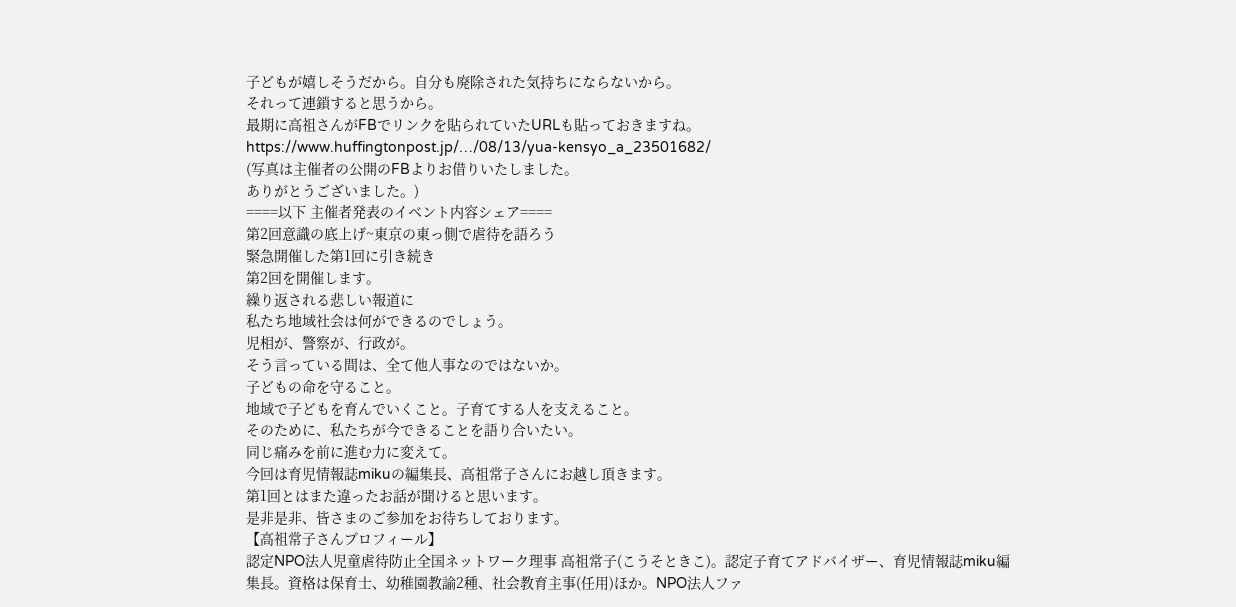子どもが嬉しそうだから。自分も廃除された気持ちにならないから。
それって連鎖すると思うから。
最期に高祖さんがFBでリンクを貼られていたURLも貼っておきますね。
https://www.huffingtonpost.jp/…/08/13/yua-kensyo_a_23501682/
(写真は主催者の公開のFBよりお借りいたしました。
ありがとうございました。)
====以下 主催者発表のイベント内容シェア====
第2回意識の底上げ~東京の東っ側で虐待を語ろう
緊急開催した第1回に引き続き
第2回を開催します。
繰り返される悲しい報道に
私たち地域社会は何ができるのでしょう。
児相が、警察が、行政が。
そう言っている間は、全て他人事なのではないか。
子どもの命を守ること。
地域で子どもを育んでいくこと。子育てする人を支えること。
そのために、私たちが今できることを語り合いたい。
同じ痛みを前に進む力に変えて。
今回は育児情報誌mikuの編集長、高祖常子さんにお越し頂きます。
第1回とはまた違ったお話が聞けると思います。
是非是非、皆さまのご参加をお待ちしております。
【高祖常子さんプロフィール】
認定NPO法人児童虐待防止全国ネットワーク理事 高祖常子(こうそときこ)。認定子育てアドバイザー、育児情報誌miku編集長。資格は保育士、幼稚園教諭2種、社会教育主事(任用)ほか。NPO法人ファ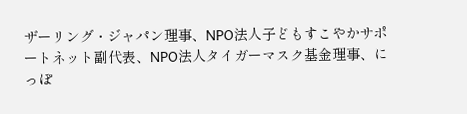ザーリング・ジャパン理事、NPO法人子どもすこやかサポートネット副代表、NPO法人タイガーマスク基金理事、にっぽ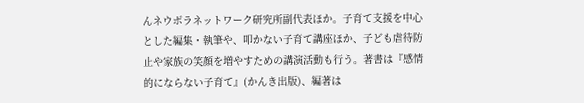んネウボラネットワーク研究所副代表ほか。子育て支援を中心とした編集・執筆や、叩かない子育て講座ほか、子ども虐待防止や家族の笑顔を増やすための講演活動も行う。著書は『感情的にならない子育て』(かんき出版)、編著は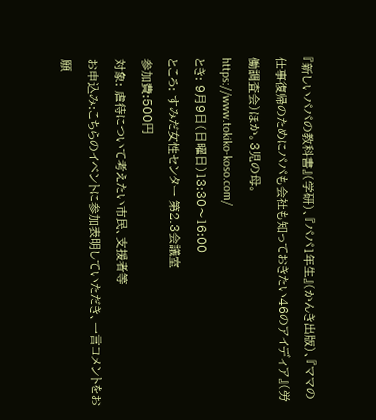『新しいパパの教科書』(学研)、『パパ1年生』(かんき出版)、『ママの仕事復帰のためにパパも会社も知っておきたい46のアイディア』(労働調査会)ほか。3児の母。
https://www.tokiko-koso.com/
とき: 9月9日(日曜日)13:30〜16:00
ところ: すみだ女性センター 第2.3会議室
参加費:500円
対象: 虐待について考えたい市民、支援者等
お申込み:こちらのイベントに参加表明していただき、一言コメントをお願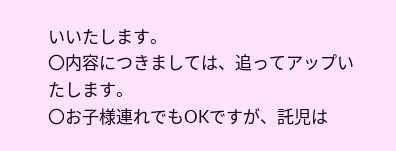いいたします。
〇内容につきましては、追ってアップいたします。
〇お子様連れでもOKですが、託児は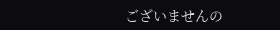ございませんの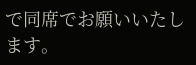で同席でお願いいたします。